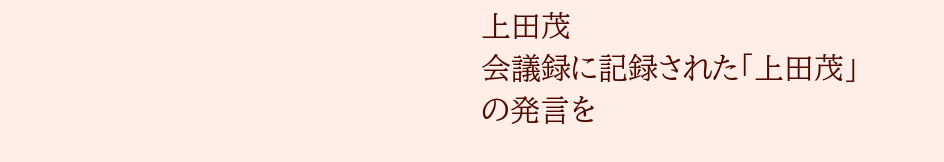上田茂
会議録に記録された「上田茂」の発言を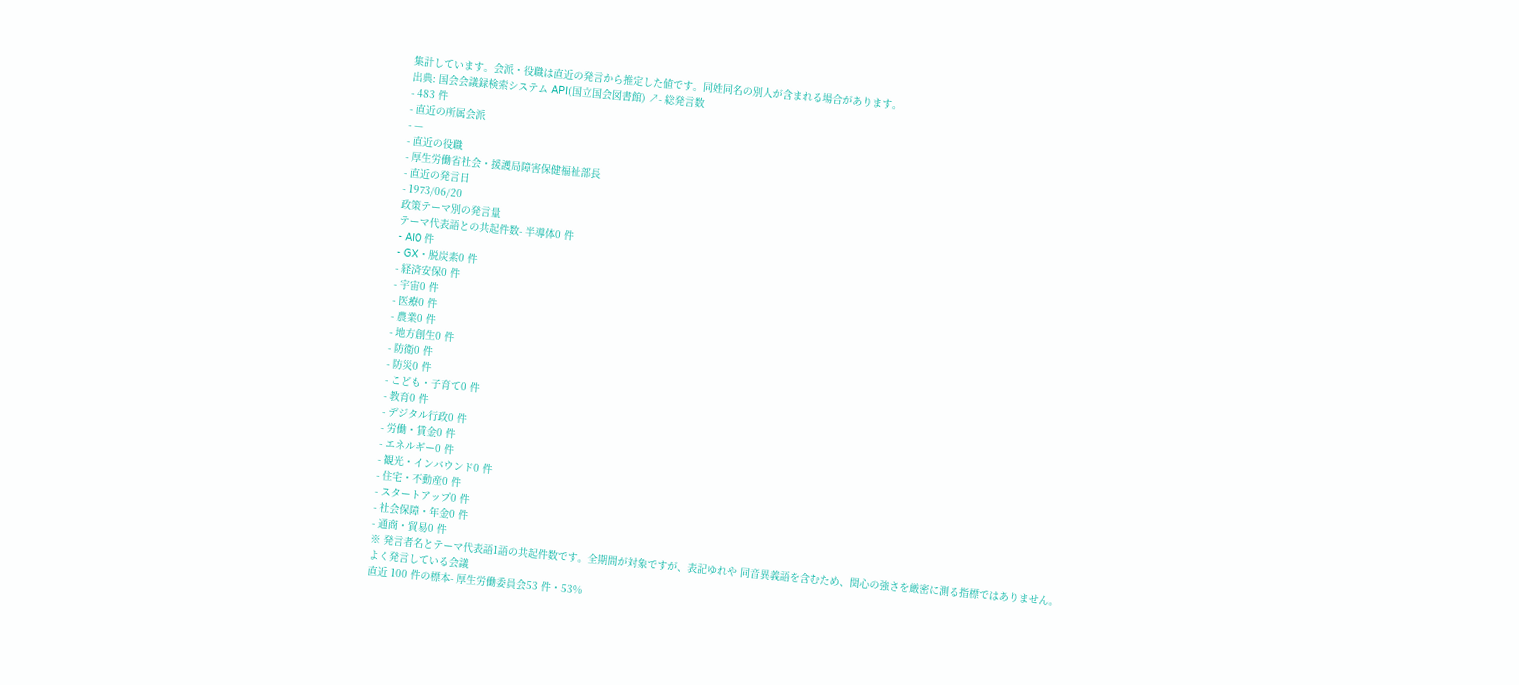集計しています。会派・役職は直近の発言から推定した値です。同姓同名の別人が含まれる場合があります。
出典: 国会会議録検索システム API(国立国会図書館) ↗- 総発言数
- 483 件
- 直近の所属会派
- —
- 直近の役職
- 厚生労働省社会・援護局障害保健福祉部長
- 直近の発言日
- 1973/06/20
政策テーマ別の発言量
テーマ代表語との共起件数- 半導体0 件
- AI0 件
- GX・脱炭素0 件
- 経済安保0 件
- 宇宙0 件
- 医療0 件
- 農業0 件
- 地方創生0 件
- 防衛0 件
- 防災0 件
- こども・子育て0 件
- 教育0 件
- デジタル行政0 件
- 労働・賃金0 件
- エネルギー0 件
- 観光・インバウンド0 件
- 住宅・不動産0 件
- スタートアップ0 件
- 社会保障・年金0 件
- 通商・貿易0 件
※ 発言者名とテーマ代表語1語の共起件数です。全期間が対象ですが、表記ゆれや 同音異義語を含むため、関心の強さを厳密に測る指標ではありません。
よく発言している会議
直近 100 件の標本- 厚生労働委員会53 件・53%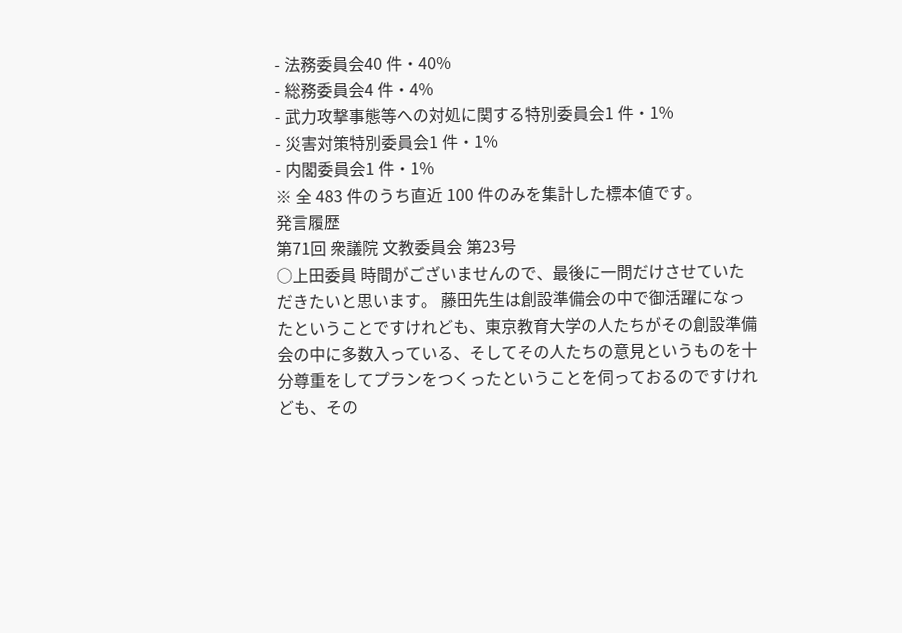- 法務委員会40 件・40%
- 総務委員会4 件・4%
- 武力攻撃事態等への対処に関する特別委員会1 件・1%
- 災害対策特別委員会1 件・1%
- 内閣委員会1 件・1%
※ 全 483 件のうち直近 100 件のみを集計した標本値です。
発言履歴
第71回 衆議院 文教委員会 第23号
○上田委員 時間がございませんので、最後に一問だけさせていただきたいと思います。 藤田先生は創設準備会の中で御活躍になったということですけれども、東京教育大学の人たちがその創設準備会の中に多数入っている、そしてその人たちの意見というものを十分尊重をしてプランをつくったということを伺っておるのですけれども、その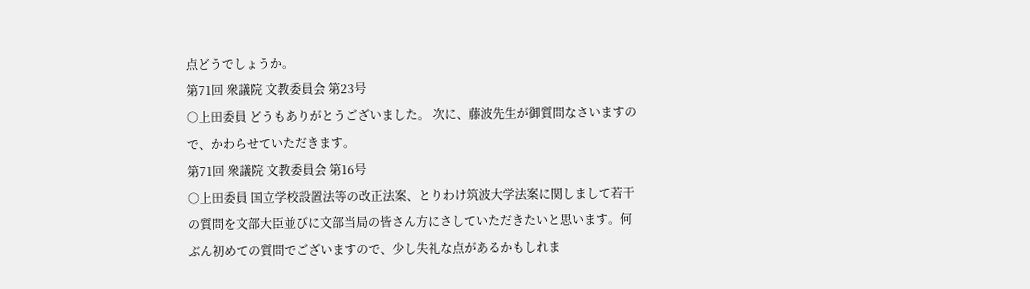点どうでしょうか。
第71回 衆議院 文教委員会 第23号
○上田委員 どうもありがとうございました。 次に、藤波先生が御質問なさいますので、かわらせていただきます。
第71回 衆議院 文教委員会 第16号
○上田委員 国立学校設置法等の改正法案、とりわけ筑波大学法案に関しまして若干の質問を文部大臣並びに文部当局の皆さん方にさしていただきたいと思います。何ぶん初めての質問でございますので、少し失礼な点があるかもしれま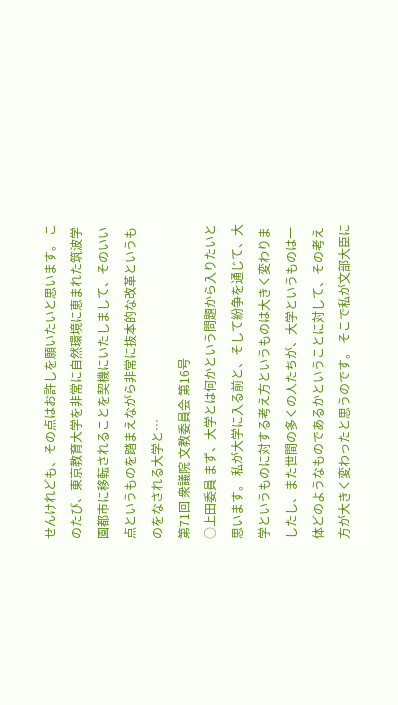せんけれども、その点はお許しを願いたいと思います。 このたび、東京教育大学を非常に自然環境に恵まれた筑波学園都市に移転されることを契機にいたしまして、そのいい点というものを踏まえながら非常に抜本的な改革というものをなされる大学と…
第71回 衆議院 文教委員会 第16号
○上田委員 まず、大学とは何かという問題から入りたいと思います。 私が大学に入る前と、そして紛争を通じて、大学というものに対する考え方というものは大きく変わりましたし、また世間の多くの人たちが、大学というものは一体どのようなものであるかということに対して、その考え方が大きく変わったと思うのです。 そこで私が文部大臣に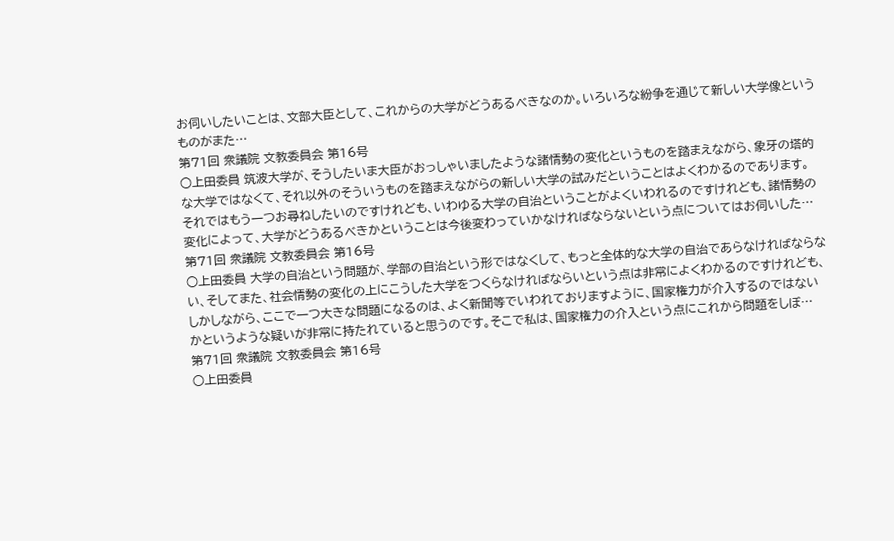お伺いしたいことは、文部大臣として、これからの大学がどうあるべきなのか。いろいろな紛争を通じて新しい大学像というものがまた…
第71回 衆議院 文教委員会 第16号
○上田委員 筑波大学が、そうしたいま大臣がおっしゃいましたような諸情勢の変化というものを踏まえながら、象牙の塔的な大学ではなくて、それ以外のそういうものを踏まえながらの新しい大学の試みだということはよくわかるのであります。 それではもう一つお尋ねしたいのですけれども、いわゆる大学の自治ということがよくいわれるのですけれども、諸情勢の変化によって、大学がどうあるべきかということは今後変わっていかなければならないという点についてはお伺いした…
第71回 衆議院 文教委員会 第16号
○上田委員 大学の自治という問題が、学部の自治という形ではなくして、もっと全体的な大学の自治であらなければならない、そしてまた、社会情勢の変化の上にこうした大学をつくらなければならいという点は非常によくわかるのですけれども、しかしながら、ここで一つ大きな問題になるのは、よく新聞等でいわれておりますように、国家権力が介入するのではないかというような疑いが非常に持たれていると思うのです。そこで私は、国家権力の介入という点にこれから問題をしぼ…
第71回 衆議院 文教委員会 第16号
○上田委員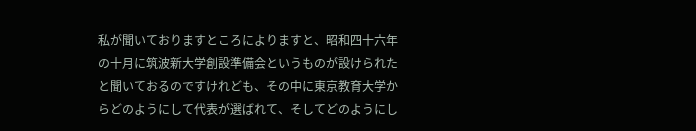私が聞いておりますところによりますと、昭和四十六年の十月に筑波新大学創設準備会というものが設けられたと聞いておるのですけれども、その中に東京教育大学からどのようにして代表が選ばれて、そしてどのようにし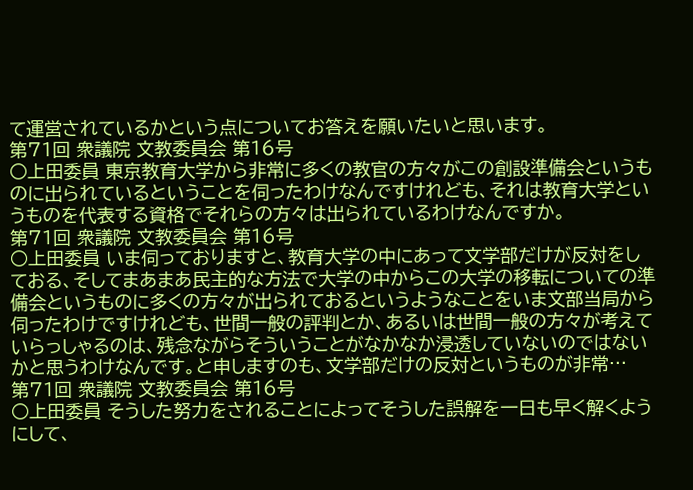て運営されているかという点についてお答えを願いたいと思います。
第71回 衆議院 文教委員会 第16号
○上田委員 東京教育大学から非常に多くの教官の方々がこの創設準備会というものに出られているということを伺ったわけなんですけれども、それは教育大学というものを代表する資格でそれらの方々は出られているわけなんですか。
第71回 衆議院 文教委員会 第16号
○上田委員 いま伺っておりますと、教育大学の中にあって文学部だけが反対をしておる、そしてまあまあ民主的な方法で大学の中からこの大学の移転についての準備会というものに多くの方々が出られておるというようなことをいま文部当局から伺ったわけですけれども、世間一般の評判とか、あるいは世間一般の方々が考えていらっしゃるのは、残念ながらそういうことがなかなか浸透していないのではないかと思うわけなんです。と申しますのも、文学部だけの反対というものが非常…
第71回 衆議院 文教委員会 第16号
○上田委員 そうした努力をされることによってそうした誤解を一日も早く解くようにして、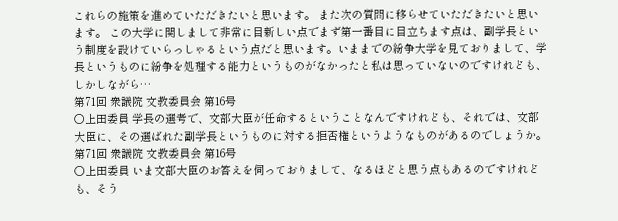これらの施策を進めていただきたいと思います。 また次の質問に移らせていただきたいと思います。 この大学に関しまして非常に目新しい点でまず第一番目に目立ちます点は、副学長という制度を設けていらっしゃるという点だと思います。いままでの紛争大学を見ておりまして、学長というものに紛争を処理する能力というものがなかったと私は思っていないのですけれども、しかしながら…
第71回 衆議院 文教委員会 第16号
○上田委員 学長の選考で、文部大臣が任命するということなんですけれども、それでは、文部大臣に、その選ばれた副学長というものに対する拒否権というようなものがあるのでしょうか。
第71回 衆議院 文教委員会 第16号
○上田委員 いま文部大臣のお答えを伺っておりまして、なるほどと思う点もあるのですけれども、そう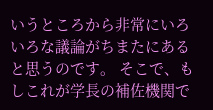いうところから非常にいろいろな議論がちまたにあると思うのです。 そこで、もしこれが学長の補佐機関で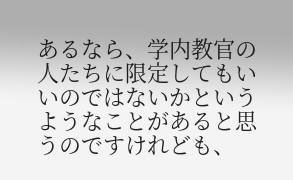あるなら、学内教官の人たちに限定してもいいのではないかというようなことがあると思うのですけれども、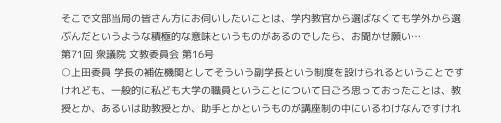そこで文部当局の皆さん方にお伺いしたいことは、学内教官から選ばなくても学外から選ぶんだというような積極的な意味というものがあるのでしたら、お聞かせ願い…
第71回 衆議院 文教委員会 第16号
○上田委員 学長の補佐機関としてそういう副学長という制度を設けられるということですけれども、一般的に私ども大学の職員ということについて日ごろ思っておったことは、教授とか、あるいは助教授とか、助手とかというものが講座制の中にいるわけなんですけれ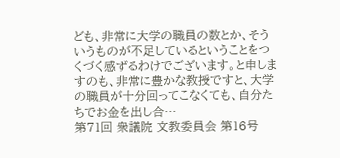ども、非常に大学の職員の数とか、そういうものが不足しているということをつくづく感ずるわけでございます。と申しますのも、非常に豊かな教授ですと、大学の職員が十分回ってこなくても、自分たちでお金を出し合…
第71回 衆議院 文教委員会 第16号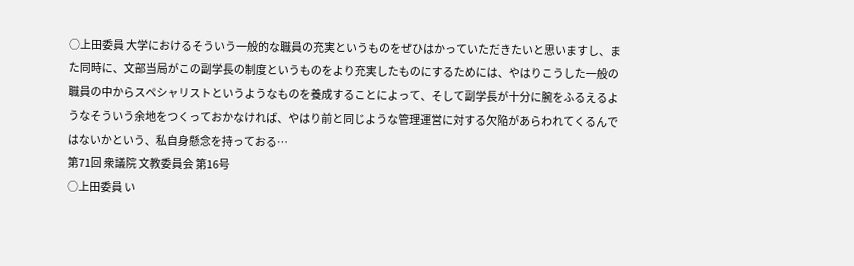○上田委員 大学におけるそういう一般的な職員の充実というものをぜひはかっていただきたいと思いますし、また同時に、文部当局がこの副学長の制度というものをより充実したものにするためには、やはりこうした一般の職員の中からスペシャリストというようなものを養成することによって、そして副学長が十分に腕をふるえるようなそういう余地をつくっておかなければ、やはり前と同じような管理運営に対する欠陥があらわれてくるんではないかという、私自身懸念を持っておる…
第71回 衆議院 文教委員会 第16号
○上田委員 い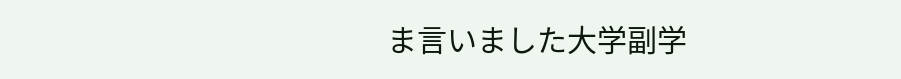ま言いました大学副学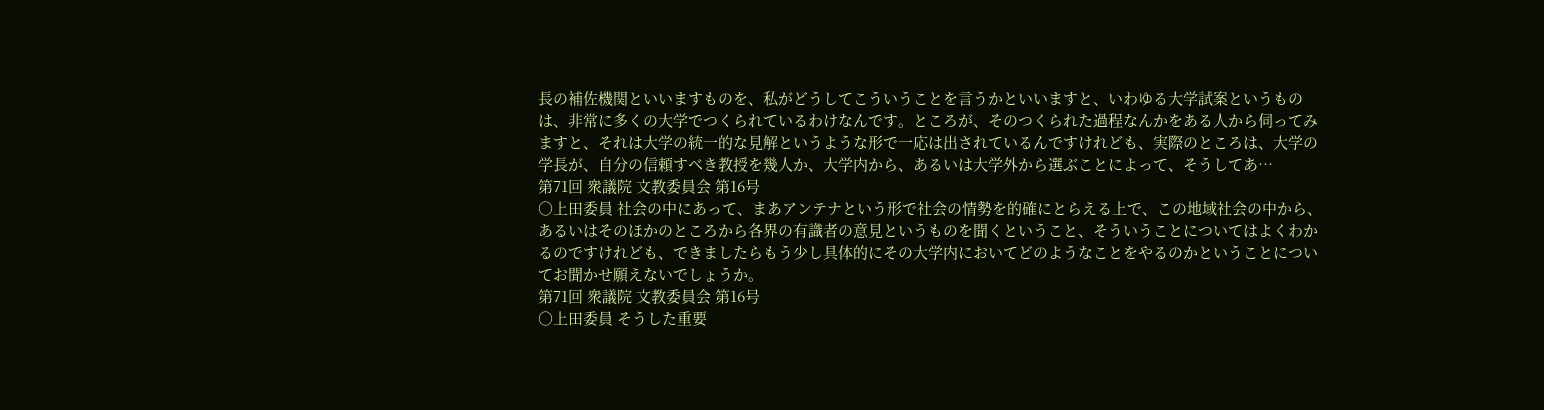長の補佐機関といいますものを、私がどうしてこういうことを言うかといいますと、いわゆる大学試案というものは、非常に多くの大学でつくられているわけなんです。ところが、そのつくられた過程なんかをある人から伺ってみますと、それは大学の統一的な見解というような形で一応は出されているんですけれども、実際のところは、大学の学長が、自分の信頼すべき教授を幾人か、大学内から、あるいは大学外から選ぶことによって、そうしてあ…
第71回 衆議院 文教委員会 第16号
○上田委員 社会の中にあって、まあアンテナという形で社会の情勢を的確にとらえる上で、この地域社会の中から、あるいはそのほかのところから各界の有識者の意見というものを聞くということ、そういうことについてはよくわかるのですけれども、できましたらもう少し具体的にその大学内においてどのようなことをやるのかということについてお聞かせ願えないでしょうか。
第71回 衆議院 文教委員会 第16号
○上田委員 そうした重要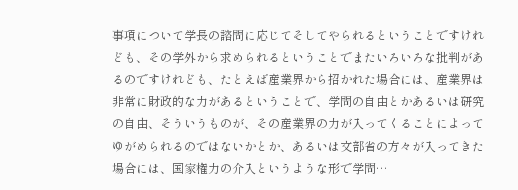事項について学長の諮問に応じてそしてやられるということですけれども、その学外から求められるということでまたいろいろな批判があるのですけれども、たとえば産業界から招かれた場合には、産業界は非常に財政的な力があるということで、学問の自由とかあるいは研究の自由、そういうものが、その産業界の力が入ってくることによってゆがめられるのではないかとか、あるいは文部省の方々が入ってきた場合には、国家権力の介入というような形で学問…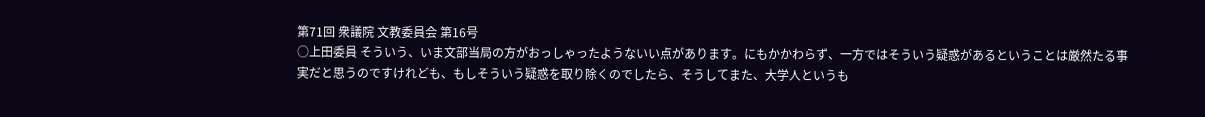第71回 衆議院 文教委員会 第16号
○上田委員 そういう、いま文部当局の方がおっしゃったようないい点があります。にもかかわらず、一方ではそういう疑惑があるということは厳然たる事実だと思うのですけれども、もしそういう疑惑を取り除くのでしたら、そうしてまた、大学人というも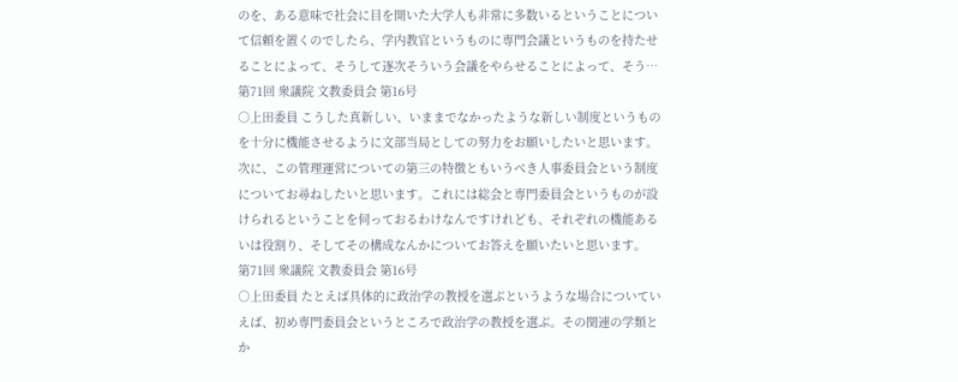のを、ある意味で社会に目を開いた大学人も非常に多数いるということについて信頼を置くのでしたら、学内教官というものに専門会議というものを持たせることによって、そうして逐次そういう会議をやらせることによって、そう…
第71回 衆議院 文教委員会 第16号
○上田委員 こうした真新しい、いままでなかったような新しい制度というものを十分に機能させるように文部当局としての努力をお願いしたいと思います。 次に、この管理運営についての第三の特徴ともいうべき人事委員会という制度についてお尋ねしたいと思います。これには総会と専門委員会というものが設けられるということを伺っておるわけなんですけれども、それぞれの機能あるいは役割り、そしてその構成なんかについてお答えを願いたいと思います。
第71回 衆議院 文教委員会 第16号
○上田委員 たとえば具体的に政治学の教授を選ぶというような場合についていえば、初め専門委員会というところで政治学の教授を選ぶ。その関連の学類とか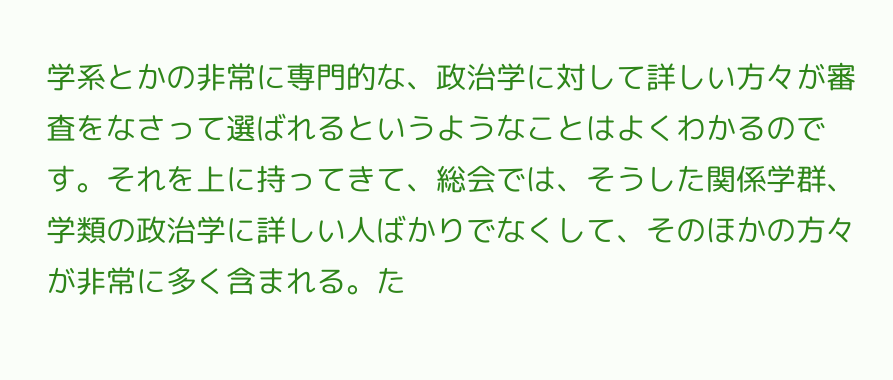学系とかの非常に専門的な、政治学に対して詳しい方々が審査をなさって選ばれるというようなことはよくわかるのです。それを上に持ってきて、総会では、そうした関係学群、学類の政治学に詳しい人ばかりでなくして、そのほかの方々が非常に多く含まれる。た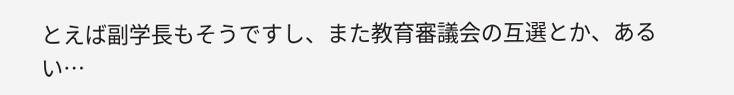とえば副学長もそうですし、また教育審議会の互選とか、あるい…